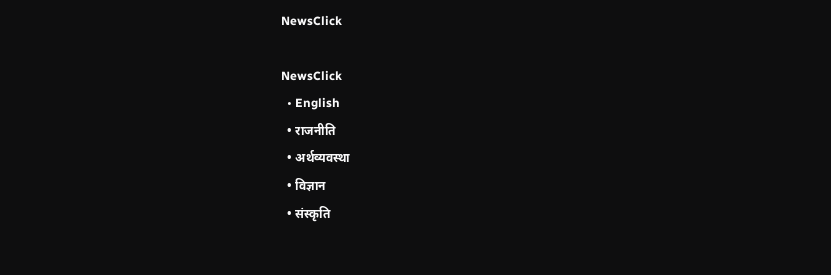NewsClick

NewsClick
  • English
  • राजनीति
  • अर्थव्यवस्था
  • विज्ञान
  • संस्कृति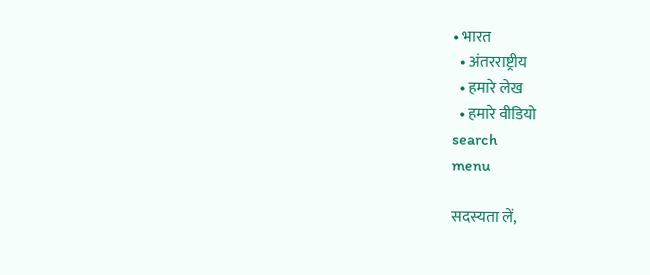• भारत
  • अंतरराष्ट्रीय
  • हमारे लेख
  • हमारे वीडियो
search
menu

सदस्यता लें,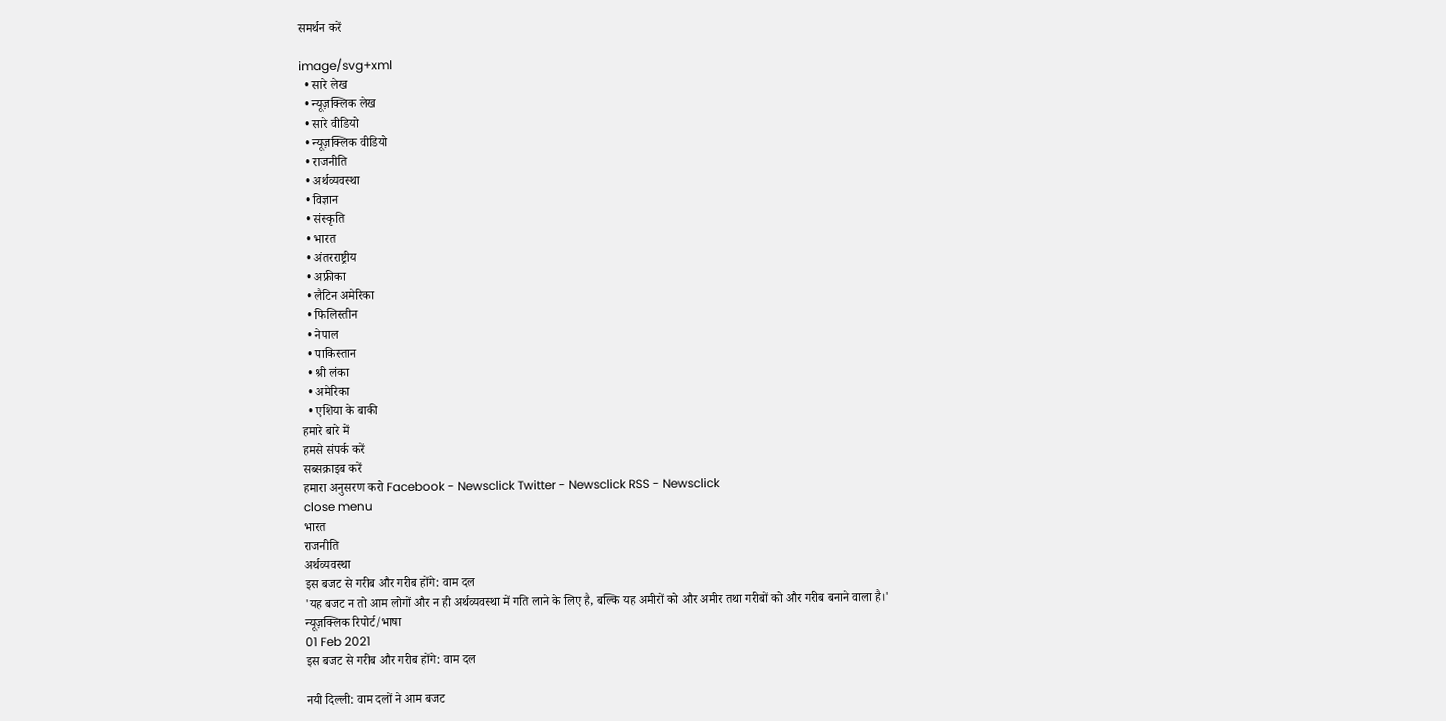समर्थन करें

image/svg+xml
  • सारे लेख
  • न्यूज़क्लिक लेख
  • सारे वीडियो
  • न्यूज़क्लिक वीडियो
  • राजनीति
  • अर्थव्यवस्था
  • विज्ञान
  • संस्कृति
  • भारत
  • अंतरराष्ट्रीय
  • अफ्रीका
  • लैटिन अमेरिका
  • फिलिस्तीन
  • नेपाल
  • पाकिस्तान
  • श्री लंका
  • अमेरिका
  • एशिया के बाकी
हमारे बारे में
हमसे संपर्क करें
सब्सक्राइब करें
हमारा अनुसरण करो Facebook - Newsclick Twitter - Newsclick RSS - Newsclick
close menu
भारत
राजनीति
अर्थव्यवस्था
इस बजट से गरीब और गरीब होंगे: वाम दल
'यह बजट न तो आम लोगों और न ही अर्थव्यवस्था में गति लाने के लिए है, बल्कि यह अमीरों को और अमीर तथा गरीबों को और गरीब बनाने वाला है।'
न्यूज़क्लिक रिपोर्ट/भाषा
01 Feb 2021
इस बजट से गरीब और गरीब होंगे: वाम दल

नयी दिल्ली: वाम दलों ने आम बजट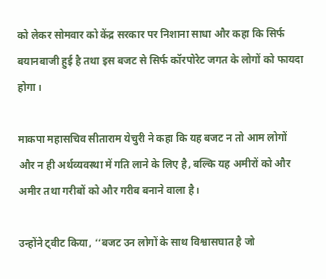को लेकर सोमवार को केंद्र सरकार पर निशाना साधा और कहा कि सिर्फ बयानबाजी हुई है तथा इस बजट से सिर्फ कॉरपोरेट जगत के लोगों को फायदा होगा।

माकपा महासचिव सीताराम येचुरी ने कहा कि यह बजट न तो आम लोगों और न ही अर्थव्यवस्था में गति लाने के लिए है, बल्कि यह अमीरों को और अमीर तथा गरीबों को और गरीब बनाने वाला है।

उन्होंने ट्वीट किया, ‘‘बजट उन लोगों के साथ विश्वासघात है जो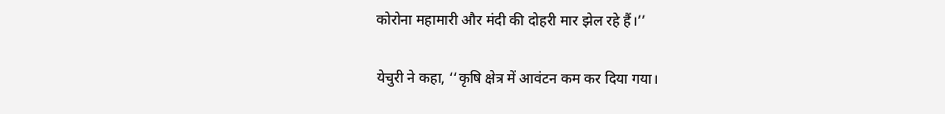कोरोना महामारी और मंदी की दोहरी मार झेल रहे हैं।’’

येचुरी ने कहा, ‘‘कृषि क्षेत्र में आवंटन कम कर दिया गया।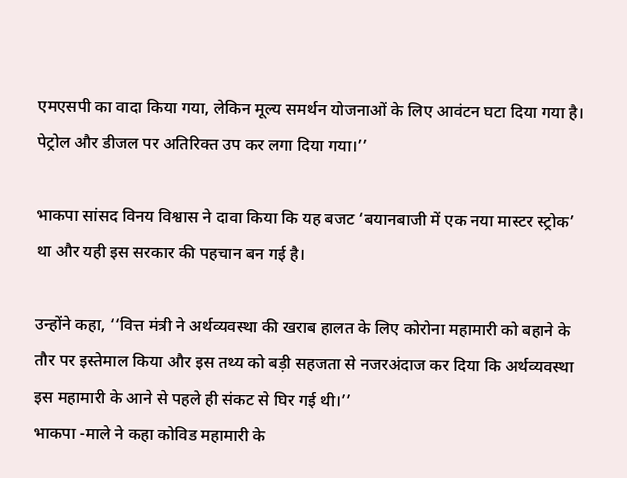एमएसपी का वादा किया गया, लेकिन मूल्य समर्थन योजनाओं के लिए आवंटन घटा दिया गया है। पेट्रोल और डीजल पर अतिरिक्त उप कर लगा दिया गया।’’

भाकपा सांसद विनय विश्वास ने दावा किया कि यह बजट ‘बयानबाजी में एक नया मास्टर स्ट्रोक’ था और यही इस सरकार की पहचान बन गई है।

उन्होंने कहा, ‘‘वित्त मंत्री ने अर्थव्यवस्था की खराब हालत के लिए कोरोना महामारी को बहाने के तौर पर इस्तेमाल किया और इस तथ्य को बड़ी सहजता से नजरअंदाज कर दिया कि अर्थव्यवस्था इस महामारी के आने से पहले ही संकट से घिर गई थी।’’
भाकपा -माले ने कहा कोविड महामारी के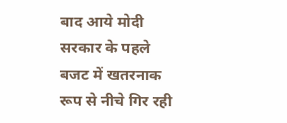बाद आये मोदी सरकार के पहले बजट में खतरनाक रूप से नीचे गिर रही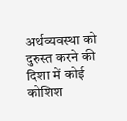अर्थव्यवस्था को दुरुस्त करने की दिशा में कोई कोशिश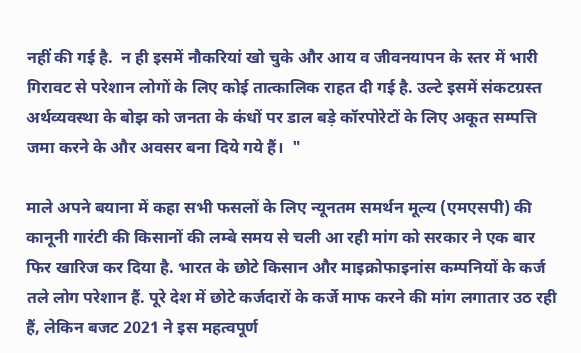नहीं की गई है.  न ही इसमें नौकरियां खो चुके और आय व जीवनयापन के स्तर में भारी गिरावट से परेशान लोगों के लिए कोई तात्कालिक राहत दी गई है. उल्टे इसमें संकटग्रस्त अर्थव्यवस्था के बोझ को जनता के कंधों पर डाल बड़े कॉरपोरेटों के लिए अकूत सम्पत्ति जमा करने के और अवसर बना दिये गये हैं।  "

माले अपने बयाना में कहा सभी फसलों के लिए न्यूनतम समर्थन मूल्य (एमएसपी) की कानूनी गारंटी की किसानों की लम्बे समय से चली आ रही मांग को सरकार ने एक बार फिर खारिज कर दिया है. भारत के छोटे किसान और माइक्रोफाइनांस कम्पनियों के कर्ज तले लोग परेशान हैं. पूरे देश में छोटे कर्जदारों के कर्जे माफ करने की मांग लगातार उठ रही हैं, लेकिन बजट 2021 ने इस महत्वपूर्ण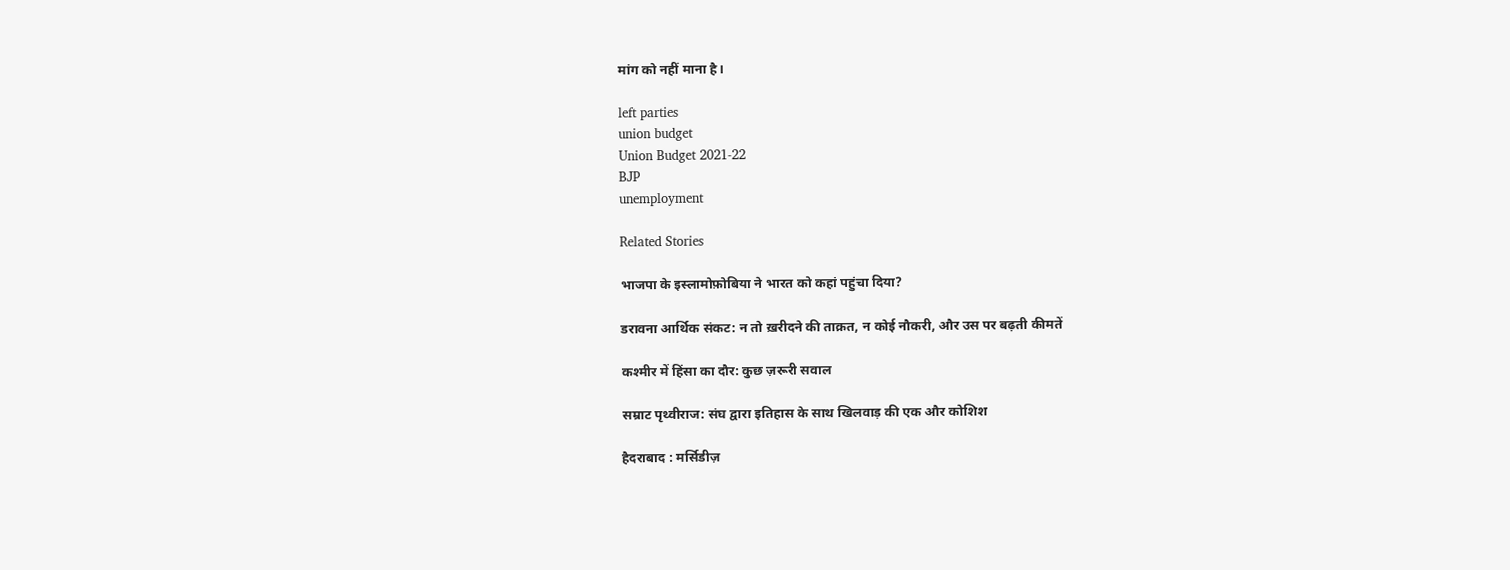मांग को नहीं माना है।

left parties
union budget
Union Budget 2021-22
BJP
unemployment

Related Stories

भाजपा के इस्लामोफ़ोबिया ने भारत को कहां पहुंचा दिया?

डरावना आर्थिक संकट: न तो ख़रीदने की ताक़त, न कोई नौकरी, और उस पर बढ़ती कीमतें

कश्मीर में हिंसा का दौर: कुछ ज़रूरी सवाल

सम्राट पृथ्वीराज: संघ द्वारा इतिहास के साथ खिलवाड़ की एक और कोशिश

हैदराबाद : मर्सिडीज़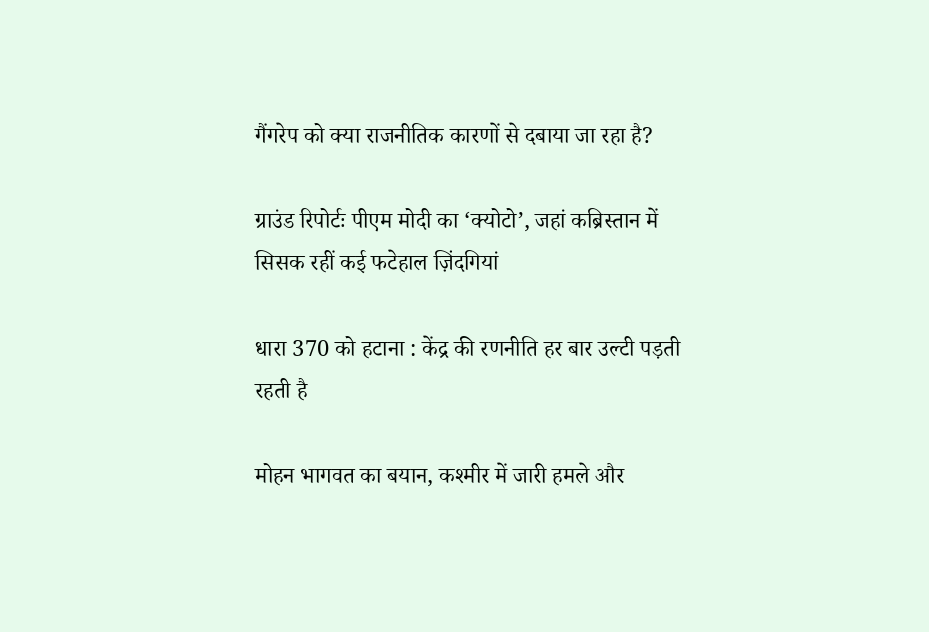गैंगरेप को क्या राजनीतिक कारणों से दबाया जा रहा है?

ग्राउंड रिपोर्टः पीएम मोदी का ‘क्योटो’, जहां कब्रिस्तान में सिसक रहीं कई फटेहाल ज़िंदगियां

धारा 370 को हटाना : केंद्र की रणनीति हर बार उल्टी पड़ती रहती है

मोहन भागवत का बयान, कश्मीर में जारी हमले और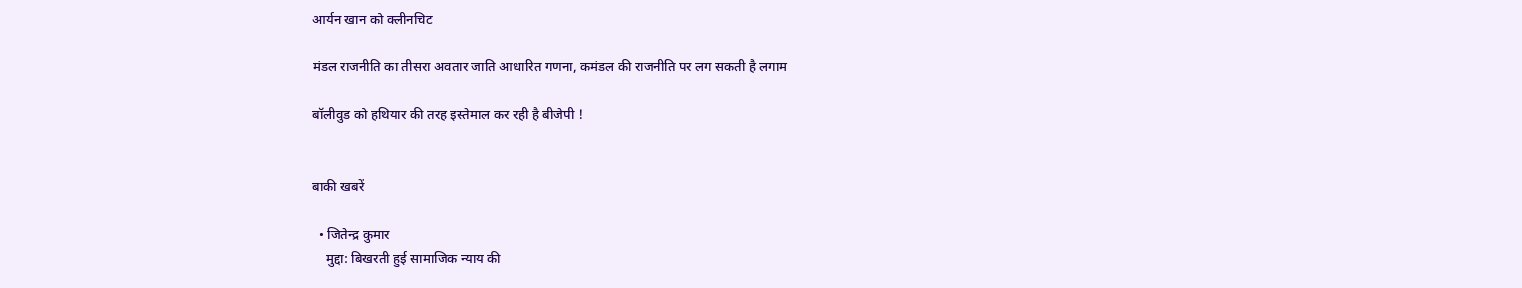आर्यन खान को क्लीनचिट

मंडल राजनीति का तीसरा अवतार जाति आधारित गणना, कमंडल की राजनीति पर लग सकती है लगाम

बॉलीवुड को हथियार की तरह इस्तेमाल कर रही है बीजेपी !


बाकी खबरें

  • जितेन्द्र कुमार
    मुद्दा: बिखरती हुई सामाजिक न्याय की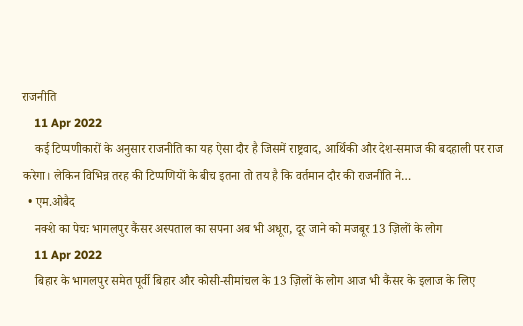राजनीति
    11 Apr 2022
    कई टिप्पणीकारों के अनुसार राजनीति का यह ऐसा दौर है जिसमें राष्ट्रवाद, आर्थिकी और देश-समाज की बदहाली पर राज करेगा। लेकिन विभिन्न तरह की टिप्पणियों के बीच इतना तो तय है कि वर्तमान दौर की राजनीति ने…
  • एम.ओबैद
    नक्शे का पेचः भागलपुर कैंसर अस्पताल का सपना अब भी अधूरा, दूर जाने को मजबूर 13 ज़िलों के लोग
    11 Apr 2022
    बिहार के भागलपुर समेत पूर्वी बिहार और कोसी-सीमांचल के 13 ज़िलों के लोग आज भी कैंसर के इलाज के लिए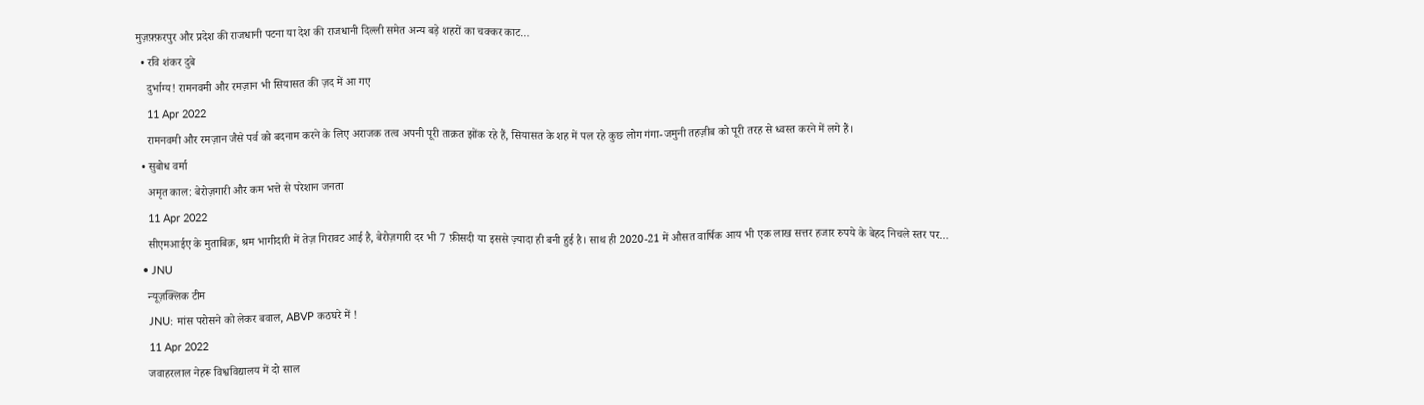मुज़फ़्फ़रपुर और प्रदेश की राजधानी पटना या देश की राजधानी दिल्ली समेत अन्य बड़े शहरों का चक्कर काट…
  • रवि शंकर दुबे
    दुर्भाग्य! रामनवमी और रमज़ान भी सियासत की ज़द में आ गए
    11 Apr 2022
    रामनवमी और रमज़ान जैसे पर्व को बदनाम करने के लिए अराजक तत्व अपनी पूरी ताक़त झोंक रहे हैं, सियासत के शह में पल रहे कुछ लोग गंगा-जमुनी तहज़ीब को पूरी तरह से ध्वस्त करने में लगे हैं।
  • सुबोध वर्मा
    अमृत काल: बेरोज़गारी और कम भत्ते से परेशान जनता
    11 Apr 2022
    सीएमआईए के मुताबिक़, श्रम भागीदारी में तेज़ गिरावट आई है, बेरोज़गारी दर भी 7 फ़ीसदी या इससे ज़्यादा ही बनी हुई है। साथ ही 2020-21 में औसत वार्षिक आय भी एक लाख सत्तर हजार रुपये के बेहद निचले स्तर पर…
  • JNU
    न्यूज़क्लिक टीम
    JNU: मांस परोसने को लेकर बवाल, ABVP कठघरे में !
    11 Apr 2022
    जवाहरलाल नेहरू विश्वविद्यालय में दो साल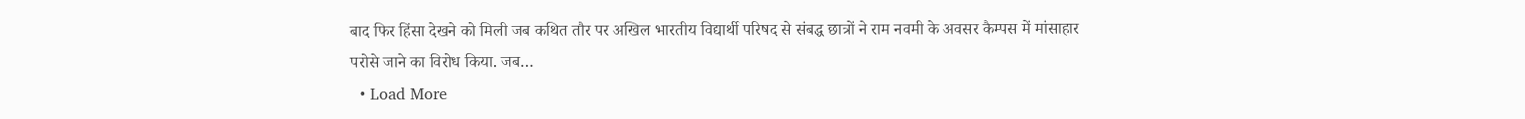बाद फिर हिंसा देखने को मिली जब कथित तौर पर अखिल भारतीय विद्यार्थी परिषद से संबद्ध छात्रों ने राम नवमी के अवसर कैम्पस में मांसाहार परोसे जाने का विरोध किया. जब…
  • Load More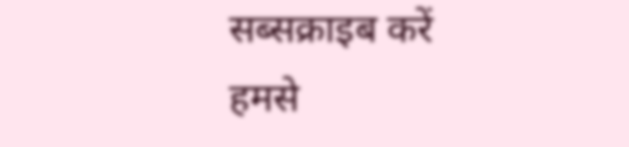सब्सक्राइब करें
हमसे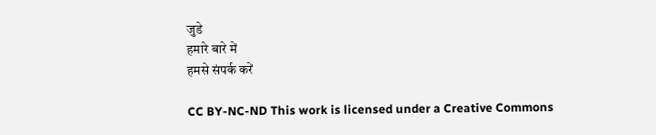जुडे
हमारे बारे में
हमसे संपर्क करें

CC BY-NC-ND This work is licensed under a Creative Commons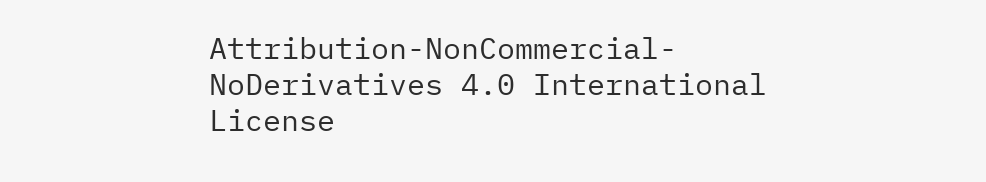Attribution-NonCommercial-NoDerivatives 4.0 International License